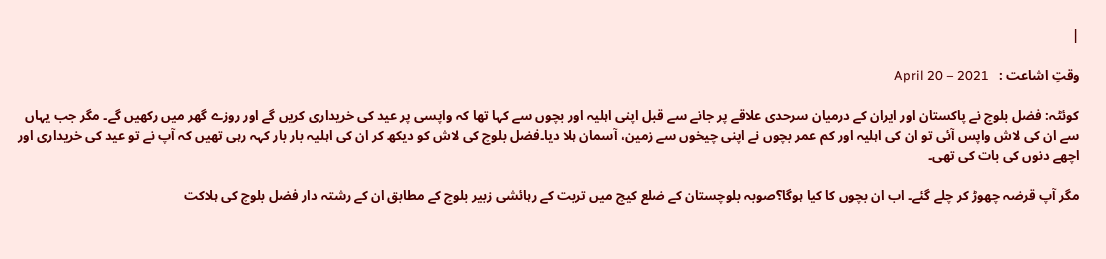|

وقتِ اشاعت :   April 20 – 2021

کوئٹہ: فضل بلوچ نے پاکستان اور ایران کے درمیان سرحدی علاقے پر جانے سے قبل اپنی اہلیہ اور بچوں سے کہا تھا کہ واپسی پر عید کی خریداری کریں گے اور روزے گھر میں رکھیں گے۔ مگر جب یہاں سے ان کی لاش واپس آئی تو ان کی اہلیہ اور کم عمر بچوں نے اپنی چیخوں سے زمین، آسمان ہلا دیا۔فضل بلوچ کی لاش کو دیکھ کر ان کی اہلیہ بار بار کہہ رہی تھیں کہ آپ نے تو عید کی خریداری اور اچھے دنوں کی بات کی تھی۔

مگر آپ قرضہ چھوڑ کر چلے گئے۔ اب ان بچوں کا کیا ہوگا؟صوبہ بلوچستان کے ضلع کیچ میں تربت کے رہائشی زبیر بلوچ کے مطابق ان کے رشتہ دار فضل بلوچ کی ہلاکت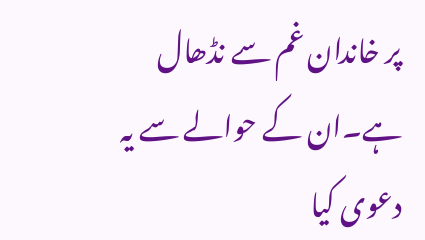پر خاندان غم سے نڈھال ہے۔ان کے حوالے سے یہ دعوی کیا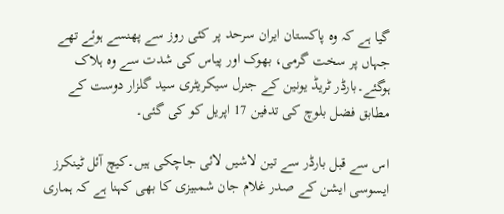گیا ہے کہ وہ پاکستان ایران سرحد پر کئی روز سے پھنسے ہوئے تھے جہاں پر سخت گرمی، بھوک اور پیاس کی شدت سے وہ ہلاک ہوگئے۔بارڈر ٹریڈ یونین کے جنرل سیکریٹری سید گلزار دوست کے مطابق فضل بلوچ کی تدفین 17 اپریل کو کی گئی۔

اس سے قبل بارڈر سے تین لاشیں لائی جاچکی ہیں۔کیچ آئل ٹینکرز ایسوسی ایشن کے صدر غلام جان شمبیزی کا بھی کہنا ہے کہ ہماری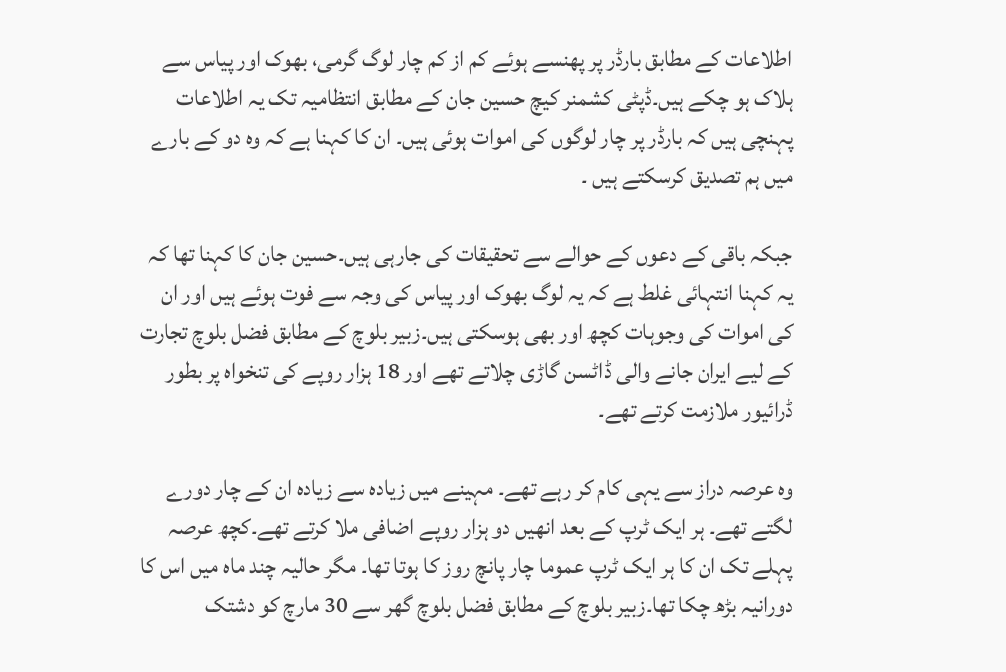اطلاعات کے مطابق بارڈر پر پھنسے ہوئے کم از کم چار لوگ گرمی، بھوک اور پیاس سے ہلاک ہو چکے ہیں۔ڈپٹی کشمنر کیچ حسین جان کے مطابق انتظامیہ تک یہ اطلاعات پہنچی ہیں کہ بارڈر پر چار لوگوں کی اموات ہوئی ہیں۔ ان کا کہنا ہے کہ وہ دو کے بارے میں ہم تصدیق کرسکتے ہیں ۔

جبکہ باقی کے دعوں کے حوالے سے تحقیقات کی جارہی ہیں۔حسین جان کا کہنا تھا کہ یہ کہنا انتہائی غلط ہے کہ یہ لوگ بھوک اور پیاس کی وجہ سے فوت ہوئے ہیں اور ان کی اموات کی وجوہات کچھ اور بھی ہوسکتی ہیں۔زبیر بلوچ کے مطابق فضل بلوچ تجارت کے لیے ایران جانے والی ڈاٹسن گاڑی چلاتے تھے اور 18 ہزار روپے کی تنخواہ پر بطور ڈرائیور ملازمت کرتے تھے۔

وہ عرصہ دراز سے یہی کام کر رہے تھے۔ مہینے میں زیادہ سے زیادہ ان کے چار دورے لگتے تھے۔ ہر ایک ٹرپ کے بعد انھیں دو ہزار روپے اضافی ملا کرتے تھے۔کچھ عرصہ پہلے تک ان کا ہر ایک ٹرپ عموما چار پانچ روز کا ہوتا تھا۔ مگر حالیہ چند ماہ میں اس کا دورانیہ بڑھ چکا تھا۔زبیر بلوچ کے مطابق فضل بلوچ گھر سے 30 مارچ کو دشتک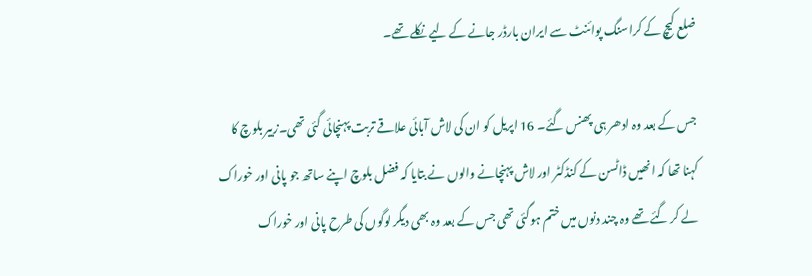ضلع کیچ کے کراسنگ پوائنٹ سے ایران بارڈر جانے کے لیے نکلے تھے۔

جس کے بعد وہ ادھر ہی پھنس گئے۔ 16 اپریل کو ان کی لاش آبائی علاقے تربت پہنچائی گئی تھی۔زبیر بلوچ کا کہنا تھا کہ انھیں ڈاٹسن کے کنڈکٹر اور لاش پہنچانے والوں نے بتایا کہ فضل بلوچ اپنے ساتھ جو پانی اور خوراک لے کر گئے تھے وہ چند دنوں میں ختم ہوگئی تھی جس کے بعد وہ بھی دیگر لوگوں کی طرح پانی اور خوراک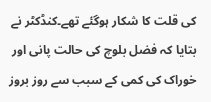کی قلت کا شکار ہوگئے تھے۔کنڈکٹر نے بتایا کہ فضل بلوچ کی حالت پانی اور خوراک کی کمی کے سبب سے روز بروز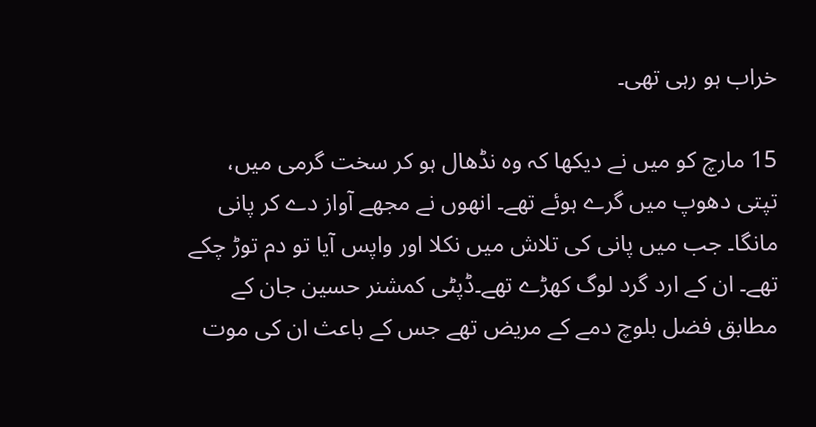خراب ہو رہی تھی۔

15 مارچ کو میں نے دیکھا کہ وہ نڈھال ہو کر سخت گرمی میں، تپتی دھوپ میں گرے ہوئے تھے۔ انھوں نے مجھے آواز دے کر پانی مانگا۔ جب میں پانی کی تلاش میں نکلا اور واپس آیا تو دم توڑ چکے تھے۔ ان کے ارد گرد لوگ کھڑے تھے۔ڈپٹی کمشنر حسین جان کے مطابق فضل بلوچ دمے کے مریض تھے جس کے باعث ان کی موت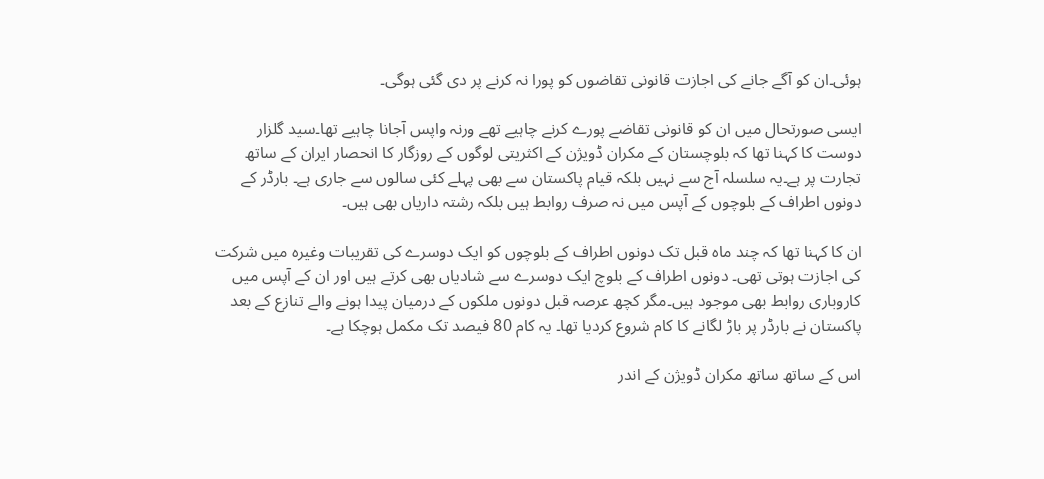ہوئی۔ان کو آگے جانے کی اجازت قانونی تقاضوں کو پورا نہ کرنے پر دی گئی ہوگی۔

ایسی صورتحال میں ان کو قانونی تقاضے پورے کرنے چاہیے تھے ورنہ واپس آجانا چاہیے تھا۔سید گلزار دوست کا کہنا تھا کہ بلوچستان کے مکران ڈویژن کے اکثریتی لوگوں کے روزگار کا انحصار ایران کے ساتھ تجارت پر ہے۔یہ سلسلہ آج سے نہیں بلکہ قیام پاکستان سے بھی پہلے کئی سالوں سے جاری ہے۔ بارڈر کے دونوں اطراف کے بلوچوں کے آپس میں نہ صرف روابط ہیں بلکہ رشتہ داریاں بھی ہیں۔

ان کا کہنا تھا کہ چند ماہ قبل تک دونوں اطراف کے بلوچوں کو ایک دوسرے کی تقریبات وغیرہ میں شرکت کی اجازت ہوتی تھی۔ دونوں اطراف کے بلوچ ایک دوسرے سے شادیاں بھی کرتے ہیں اور ان کے آپس میں کاروباری روابط بھی موجود ہیں۔مگر کچھ عرصہ قبل دونوں ملکوں کے درمیان پیدا ہونے والے تنازع کے بعد پاکستان نے بارڈر پر باڑ لگانے کا کام شروع کردیا تھا۔ یہ کام 80 فیصد تک مکمل ہوچکا ہے۔

اس کے ساتھ ساتھ مکران ڈویژن کے اندر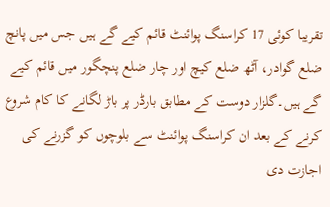تقریبا کوئی 17 کراسنگ پوائنٹ قائم کیے گے ہیں جس میں پانچ ضلع گوادر، آٹھ ضلع کیچ اور چار ضلع پنچگور میں قائم کیے گے ہیں۔گلزار دوست کے مطابق بارڈر پر باڑ لگانے کا کام شروع کرنے کے بعد ان کراسنگ پوائنٹ سے بلوچوں کو گزرنے کی اجازت دی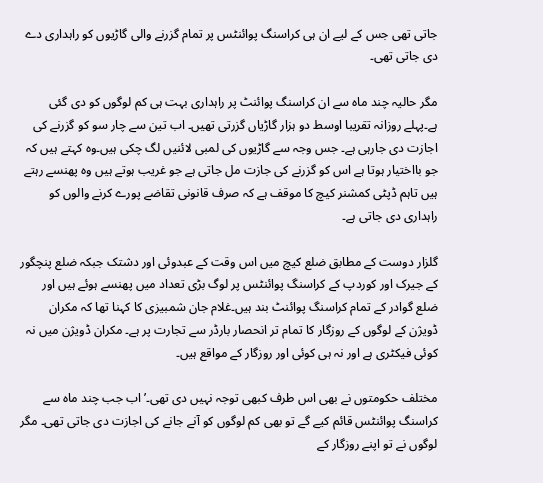جاتی تھی جس کے لیے ان ہی کراسنگ پوائنٹس پر تمام گزرنے والی گاڑیوں کو راہداری دے دی جاتی تھی۔

مگر حالیہ چند ماہ سے ان کراسنگ پوائنٹ پر راہداری بہت ہی کم لوگوں کو دی گئی ہے۔پہلے روزانہ تقریبا اوسط دو ہزار گاڑیاں گزرتی تھیں۔ اب تین سے چار سو کو گزرنے کی اجازت دی جارہی ہے۔ جس وجہ سے گاڑیوں کی لمبی لائنیں لگ چکی ہیں۔وہ کہتے ہیں کہ جو بااختیار ہوتا ہے اس کو گزرنے کی جازت مل جاتی ہے جو غریب ہوتے ہیں وہ پھنسے رہتے ہیں تاہم ڈپٹی کمشنر کیچ کا موقف ہے کہ صرف قانونی تقاضے پورے کرنے والوں کو راہداری دی جاتی ہے۔

گلزار دوست کے مطابق ضلع کیچ میں اس وقت کے عبدوئی اور دشتک جبکہ ضلع پنچگور کے جیرک اور کوردپ کے کراسنگ پوائنٹس پر لوگ بڑی تعداد میں پھنسے ہوئے ہیں اور ضلع گوادر کے تمام کراسنگ پوائنٹ بند ہیں۔غلام جان شمبیزی کا کہنا تھا کہ مکران ڈویژن کے لوگوں کے روزگار کا تمام تر انحصار بارڈر سے تجارت پر ہے۔ مکران ڈویژن میں نہ کوئی فیکٹری ہے اور نہ ہی کوئی اور روزگار کے مواقع ہیں۔

مختلف حکومتوں نے بھی اس طرف کبھی توجہ نہیں دی تھی۔’اب جب چند ماہ سے کراسنگ پوائنٹس قائم کیے گے تو بھی کم لوگوں کو آنے جانے کی اجازت دی جاتی تھی۔ مگر لوگوں نے تو اپنے روزگار کے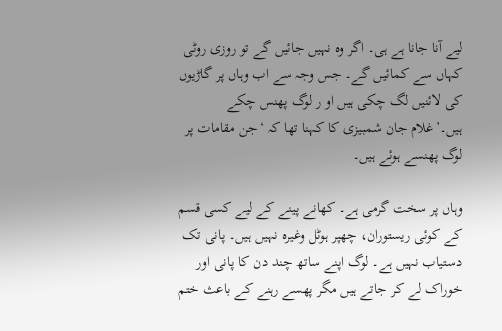لیے آنا جانا ہے ہی۔ اگر وہ نہیں جائیں گے تو روزی روٹی کہاں سے کمائیں گے۔ جس وجہ سے اب وہاں پر گاڑیوں کی لائنیں لگ چکی ہیں او ر لوگ پھنس چکے ہیں۔’غلام جان شمبیزی کا کہنا تھا کہ ‘جن مقامات پر لوگ پھنسے ہوئے ہیں۔

وہاں پر سخت گرمی ہے۔ کھانے پینے کے لیے کسی قسم کے کوئی ریستوران، چھپر ہوٹل وغیرہ نہیں ہیں۔ پانی تک دستیاب نہیں ہے۔ لوگ اپنے ساتھ چند دن کا پانی اور خوراک لے کر جاتے ہیں مگر پھسے رہنے کے باعث ختم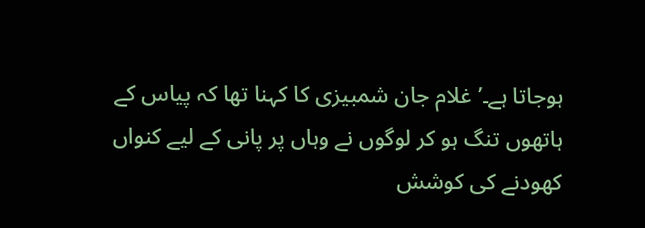ہوجاتا ہے۔’غلام جان شمبیزی کا کہنا تھا کہ پیاس کے ہاتھوں تنگ ہو کر لوگوں نے وہاں پر پانی کے لیے کنواں کھودنے کی کوشش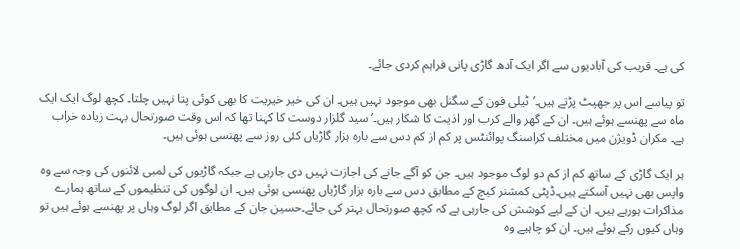کی ہے۔ قریب کی آبادیوں سے اگر ایک آدھ گاڑی پانی فراہم کردی جائے۔

تو پیاسے اس پر جھپٹ پڑتے ہیں۔’ٹیلی فون کے سگنل بھی موجود نہیں ہیں۔ ان کی خیر خیریت کا بھی کوئی پتا نہیں چلتا۔ کچھ لوگ ایک ایک ماہ سے پھنسے ہوئے ہیں۔ ان کے گھر والے کرب اور اذیت کا شکار ہیں۔’سید گلزار دوست کا کہنا تھا کہ اس وقت صورتحال بہت زیادہ خراب ہے۔ مکران ڈویژن میں مختلف کراسنگ پوائنٹس پر کم از کم دس سے بارہ ہزار گاڑیاں کئی روز سے پھنسی ہوئی ہیں۔

ہر ایک گاڑی کے ساتھ کم از کم دو لوگ موجود ہیں۔ جن کو آگے جانے کی اجازت نہیں دی جارہی ہے جبکہ گاڑیوں کی لمبی لائنوں کی وجہ سے وہ واپس بھی نہیں آسکتے ہیں۔ڈپٹی کمشنر کیچ کے مطابق دس سے بارہ ہزار گاڑیاں پھنسی ہوئی ہیں۔ ان لوگوں کی تنظیموں کے ساتھ ہمارے مذاکرات ہورہے ہیں۔ ان کے لیے کوشش کی جارہی ہے کہ کچھ صورتحال بہتر کی جائے۔حسین جان کے مطابق اگر لوگ وہاں پر پھنسے ہوئے ہیں تو وہاں کیوں رکے ہوئے ہیں۔ ان کو چاہیے وہ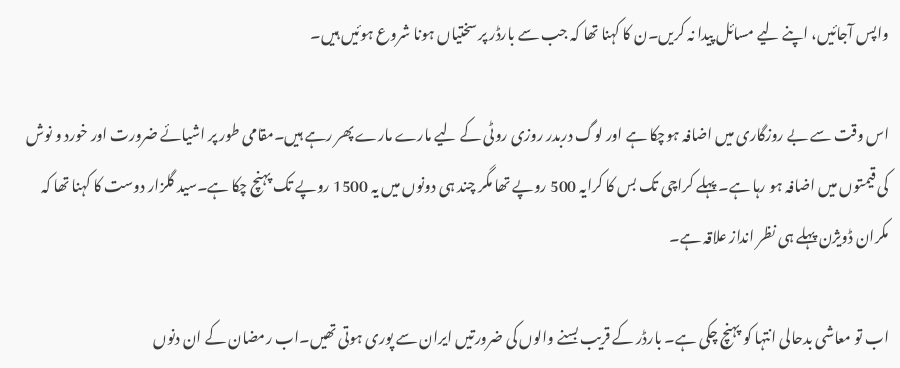واپس آجائیں، اپنے لیے مسائل پیدا نہ کریں۔ن کا کہنا تھا کہ جب سے بارڈر پر سختیاں ہونا شروع ہوئیں ہیں۔

اس وقت سے بے روزگاری میں اضافہ ہوچکا ہے اور لوگ دربدر روزی روٹی کے لیے مارے مارے پھر رہے ہیں۔مقامی طور پر اشیائے ضرورت اور خورد و نوش کی قیمتوں میں اضافہ ہو رہا ہے۔ پہلے کراچی تک بس کا کرایہ 500 روپے تھا مگر چند ہی دونوں میں یہ 1500 روپے تک پہنچ چکا ہے۔سید گلزار دوست کا کہنا تھا کہ مکران ڈویژن پہلے ہی نظر انداز علاقہ ہے۔

اب تو معاشی بدحالی انتہا کو پہنچ چکی ہے۔ بارڈر کے قریب بسنے والوں کی ضرورتیں ایران سے پوری ہوتی تھیں۔اب رمضان کے ان دنوں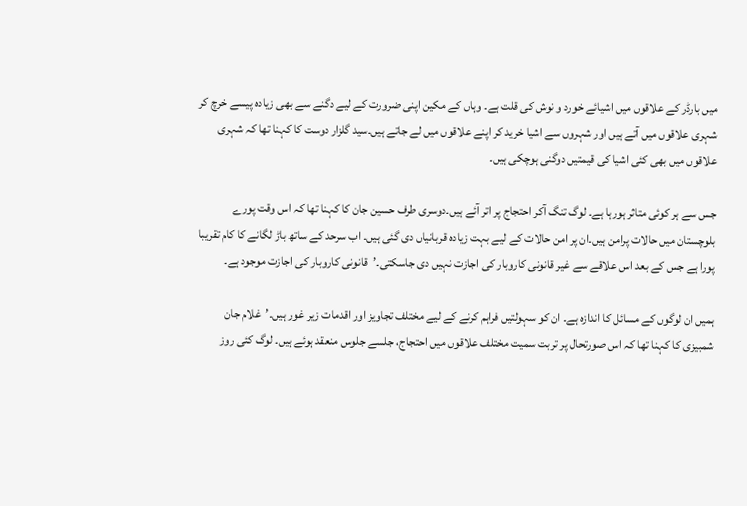میں بارڈر کے علاقوں میں اشیائے خورد و نوش کی قلت ہے۔ وہاں کے مکین اپنی ضرورت کے لیے دگنے سے بھی زیادہ پیسے خرچ کر شہری علاقوں میں آتے ہیں اور شہروں سے اشیا خرید کر اپنے علاقوں میں لے جاتے ہیں۔سید گلزار دوست کا کہنا تھا کہ شہری علاقوں میں بھی کئی اشیا کی قیمتیں دوگنی ہوچکی ہیں۔

جس سے ہر کوئی متاثر ہورہا ہے۔ لوگ تنگ آکر احتجاج پر اتر آئے ہیں۔دوسری طرف حسین جان کا کہنا تھا کہ اس وقت پورے بلوچستان میں حالات پرامن ہیں۔ان پر امن حالات کے لیے بہت زیادہ قربانیاں دی گئی ہیں۔ اب سرحد کے ساتھ باڑ لگانے کا کام تقریبا پورا ہے جس کے بعد اس علاقے سے غیر قانونی کاروبار کی اجازت نہیں دی جاسکتی۔’قانونی کاروبار کی اجازت موجود ہے۔

ہمیں ان لوگوں کے مسائل کا اندازہ ہے۔ ان کو سہولتیں فراہم کرنے کے لیے مختلف تجاویز اور اقدمات زیر غور ہیں۔’غلام جان شمبیزی کا کہنا تھا کہ اس صورتحال پر تربت سمیت مختلف علاقوں میں احتجاج، جلسے جلوس منعقد ہوئے ہیں۔ لوگ کئی روز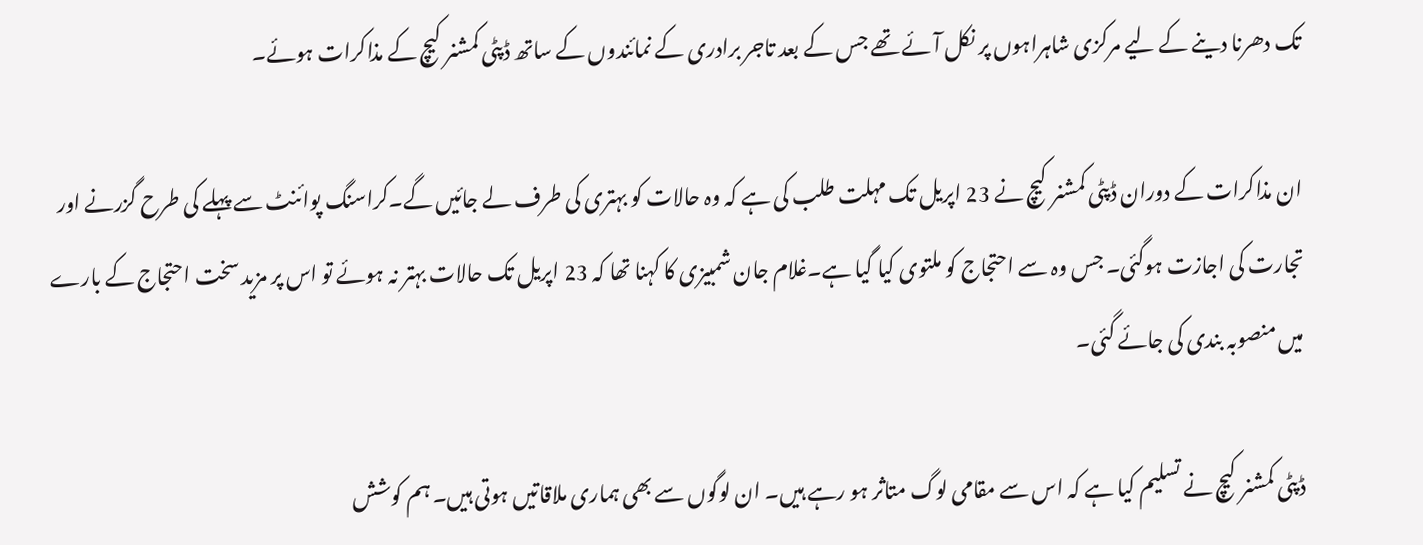تک دھرنا دینے کے لیے مرکزی شاہراہوں پر نکل آئے تھے جس کے بعد تاجر برادری کے نمائندوں کے ساتھ ڈپٹی کمشنر کیچ کے مذاکرات ہوئے۔

ان مذاکرات کے دوران ڈپٹی کمشنر کیچ نے 23 اپریل تک مہلت طلب کی ہے کہ وہ حالات کو بہتری کی طرف لے جائیں گے۔کراسنگ پوائنٹ سے پہلے کی طرح گزرنے اور تجارت کی اجازت ہوگئی۔ جس وہ سے احتجاج کو ملتوی کیا گیا ہے۔غلام جان شمبیزی کا کہنا تھا کہ 23 اپریل تک حالات بہتر نہ ہوئے تو اس پر مزید سخت احتجاج کے بارے میں منصوبہ بندی کی جائے گئی۔

ڈپٹی کمشنر کیچ نے تسلیم کیا ہے کہ اس سے مقامی لوگ متاثر ہو رہے ہیں۔ ان لوگوں سے بھی ہماری ملاقاتیں ہوتی ہیں۔ ہم کوشش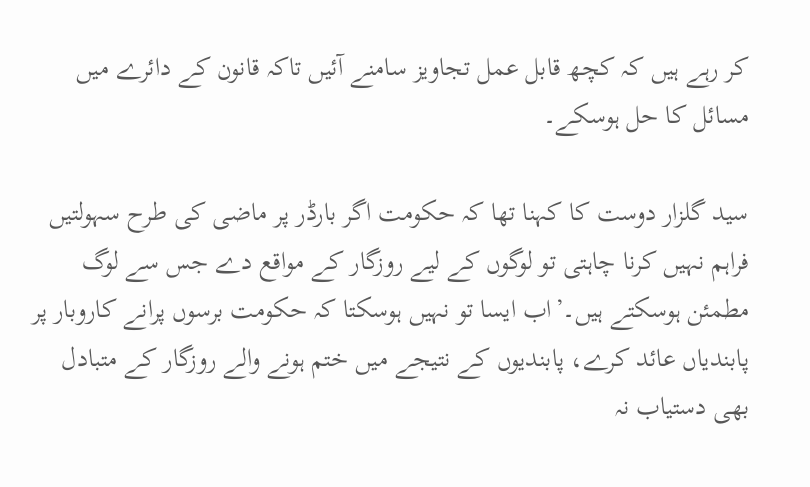کر رہے ہیں کہ کچھ قابل عمل تجاویز سامنے آئیں تاکہ قانون کے دائرے میں مسائل کا حل ہوسکے۔

سید گلزار دوست کا کہنا تھا کہ حکومت اگر بارڈر پر ماضی کی طرح سہولتیں فراہم نہیں کرنا چاہتی تو لوگوں کے لیے روزگار کے مواقع دے جس سے لوگ مطمئن ہوسکتے ہیں۔’اب ایسا تو نہیں ہوسکتا کہ حکومت برسوں پرانے کاروبار پر پابندیاں عائد کرے، پابندیوں کے نتیجے میں ختم ہونے والے روزگار کے متبادل بھی دستیاب نہ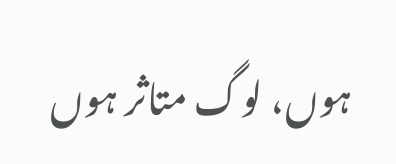ہوں، لوگ متاثر ہوں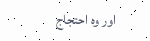اور وہ احتجاج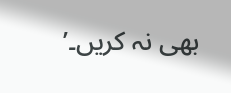بھی نہ کریں۔’